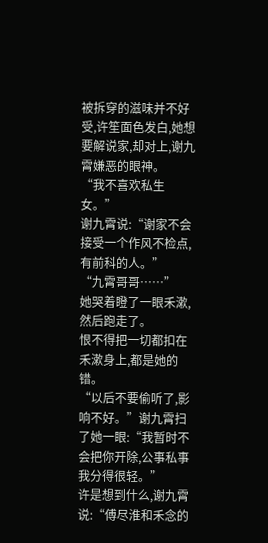被拆穿的滋味并不好受,许笙面色发白,她想要解说家,却对上,谢九霄嫌恶的眼神。
“我不喜欢私生女。”
谢九霄说:“谢家不会接受一个作风不检点,有前科的人。”
“九霄哥哥……”
她哭着瞪了一眼禾漱,然后跑走了。
恨不得把一切都扣在禾漱身上,都是她的错。
“以后不要偷听了,影响不好。”谢九霄扫了她一眼:“我暂时不会把你开除,公事私事我分得很轻。”
许是想到什么,谢九霄说:“傅尽淮和禾念的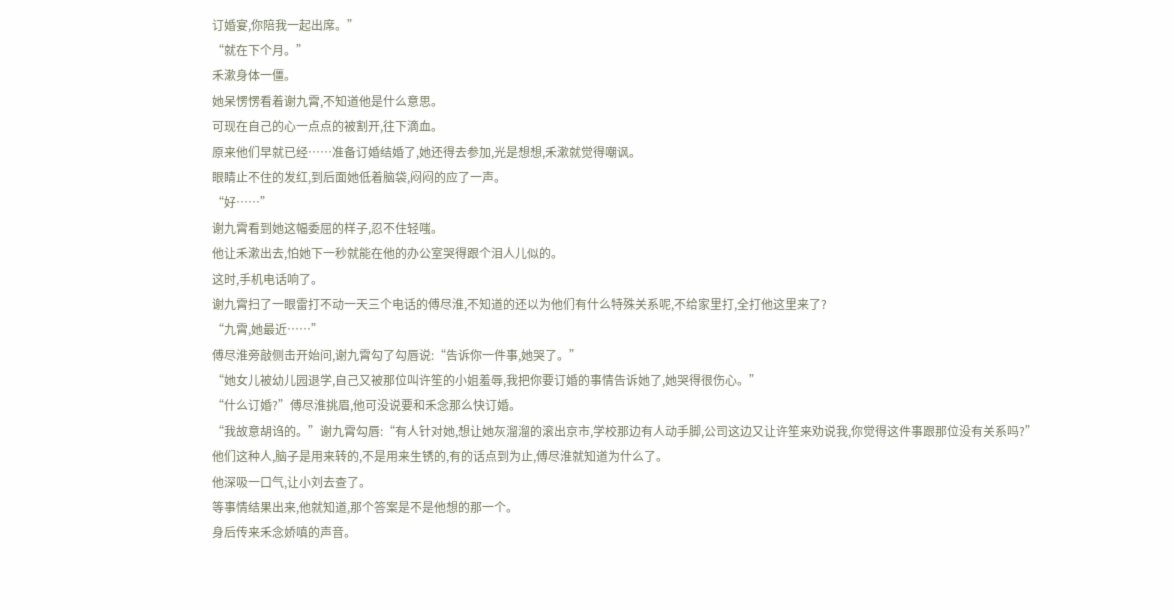订婚宴,你陪我一起出席。”
“就在下个月。”
禾漱身体一僵。
她呆愣愣看着谢九霄,不知道他是什么意思。
可现在自己的心一点点的被割开,往下滴血。
原来他们早就已经……准备订婚结婚了,她还得去参加,光是想想,禾漱就觉得嘲讽。
眼睛止不住的发红,到后面她低着脑袋,闷闷的应了一声。
“好……”
谢九霄看到她这幅委屈的样子,忍不住轻嗤。
他让禾漱出去,怕她下一秒就能在他的办公室哭得跟个泪人儿似的。
这时,手机电话响了。
谢九霄扫了一眼雷打不动一天三个电话的傅尽淮,不知道的还以为他们有什么特殊关系呢,不给家里打,全打他这里来了?
“九霄,她最近……”
傅尽淮旁敲侧击开始问,谢九霄勾了勾唇说:“告诉你一件事,她哭了。”
“她女儿被幼儿园退学,自己又被那位叫许笙的小姐羞辱,我把你要订婚的事情告诉她了,她哭得很伤心。”
“什么订婚?”傅尽淮挑眉,他可没说要和禾念那么快订婚。
“我故意胡诌的。”谢九霄勾唇:“有人针对她,想让她灰溜溜的滚出京市,学校那边有人动手脚,公司这边又让许笙来劝说我,你觉得这件事跟那位没有关系吗?”
他们这种人,脑子是用来转的,不是用来生锈的,有的话点到为止,傅尽淮就知道为什么了。
他深吸一口气,让小刘去查了。
等事情结果出来,他就知道,那个答案是不是他想的那一个。
身后传来禾念娇嗔的声音。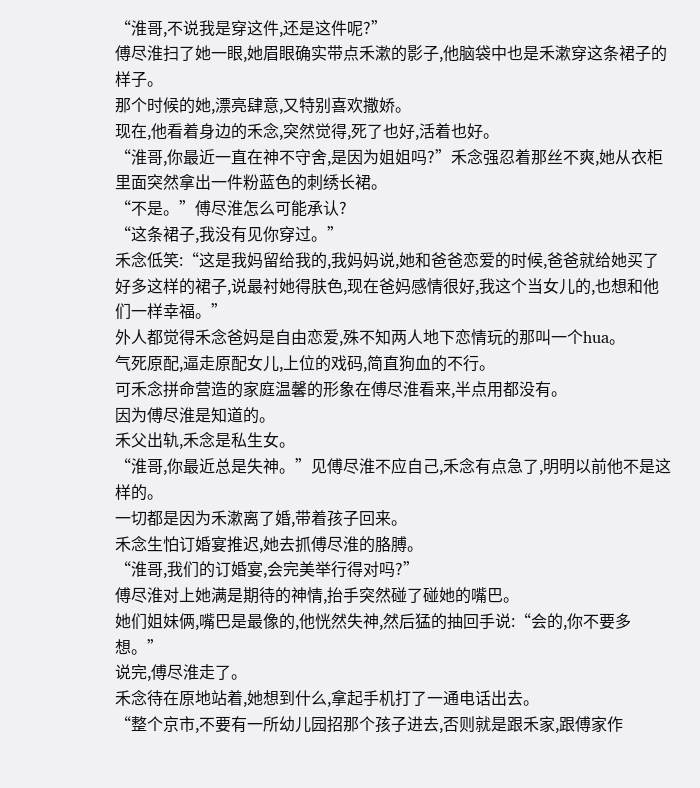“淮哥,不说我是穿这件,还是这件呢?”
傅尽淮扫了她一眼,她眉眼确实带点禾漱的影子,他脑袋中也是禾漱穿这条裙子的样子。
那个时候的她,漂亮肆意,又特别喜欢撒娇。
现在,他看着身边的禾念,突然觉得,死了也好,活着也好。
“淮哥,你最近一直在神不守舍,是因为姐姐吗?”禾念强忍着那丝不爽,她从衣柜里面突然拿出一件粉蓝色的刺绣长裙。
“不是。”傅尽淮怎么可能承认?
“这条裙子,我没有见你穿过。”
禾念低笑:“这是我妈留给我的,我妈妈说,她和爸爸恋爱的时候,爸爸就给她买了好多这样的裙子,说最衬她得肤色,现在爸妈感情很好,我这个当女儿的,也想和他们一样幸福。”
外人都觉得禾念爸妈是自由恋爱,殊不知两人地下恋情玩的那叫一个hua。
气死原配,逼走原配女儿,上位的戏码,简直狗血的不行。
可禾念拼命营造的家庭温馨的形象在傅尽淮看来,半点用都没有。
因为傅尽淮是知道的。
禾父出轨,禾念是私生女。
“淮哥,你最近总是失神。”见傅尽淮不应自己,禾念有点急了,明明以前他不是这样的。
一切都是因为禾漱离了婚,带着孩子回来。
禾念生怕订婚宴推迟,她去抓傅尽淮的胳膊。
“淮哥,我们的订婚宴,会完美举行得对吗?”
傅尽淮对上她满是期待的神情,抬手突然碰了碰她的嘴巴。
她们姐妹俩,嘴巴是最像的,他恍然失神,然后猛的抽回手说:“会的,你不要多想。”
说完,傅尽淮走了。
禾念待在原地站着,她想到什么,拿起手机打了一通电话出去。
“整个京市,不要有一所幼儿园招那个孩子进去,否则就是跟禾家,跟傅家作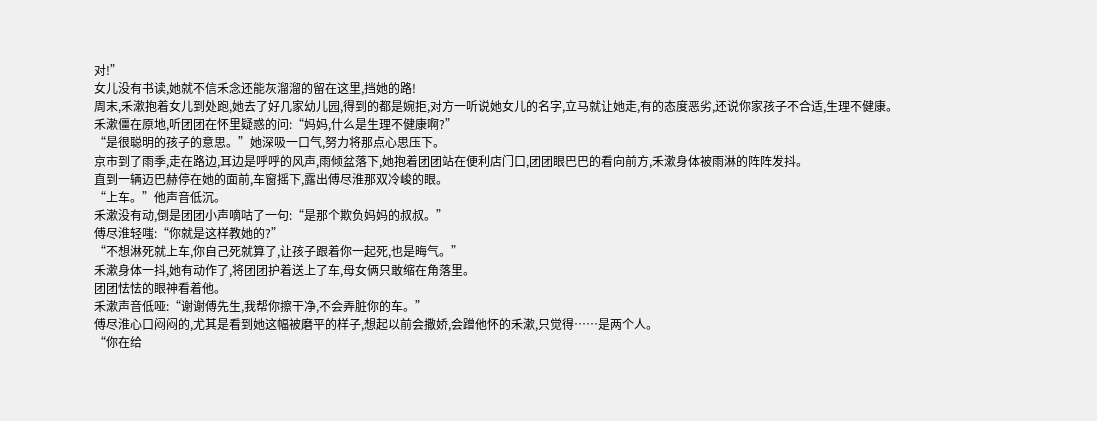对!”
女儿没有书读,她就不信禾念还能灰溜溜的留在这里,挡她的路!
周末,禾漱抱着女儿到处跑,她去了好几家幼儿园,得到的都是婉拒,对方一听说她女儿的名字,立马就让她走,有的态度恶劣,还说你家孩子不合适,生理不健康。
禾漱僵在原地,听团团在怀里疑惑的问:“妈妈,什么是生理不健康啊?”
“是很聪明的孩子的意思。”她深吸一口气,努力将那点心思压下。
京市到了雨季,走在路边,耳边是呼呼的风声,雨倾盆落下,她抱着团团站在便利店门口,团团眼巴巴的看向前方,禾漱身体被雨淋的阵阵发抖。
直到一辆迈巴赫停在她的面前,车窗摇下,露出傅尽淮那双冷峻的眼。
“上车。”他声音低沉。
禾漱没有动,倒是团团小声嘀咕了一句:“是那个欺负妈妈的叔叔。”
傅尽淮轻嗤:“你就是这样教她的?”
“不想淋死就上车,你自己死就算了,让孩子跟着你一起死,也是晦气。”
禾漱身体一抖,她有动作了,将团团护着送上了车,母女俩只敢缩在角落里。
团团怯怯的眼神看着他。
禾漱声音低哑:“谢谢傅先生,我帮你擦干净,不会弄脏你的车。”
傅尽淮心口闷闷的,尤其是看到她这幅被磨平的样子,想起以前会撒娇,会蹭他怀的禾漱,只觉得……是两个人。
“你在给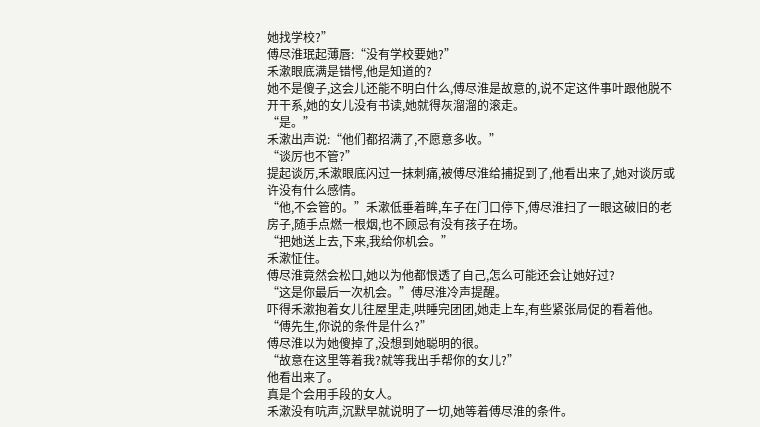她找学校?”
傅尽淮珉起薄唇:“没有学校要她?”
禾漱眼底满是错愕,他是知道的?
她不是傻子,这会儿还能不明白什么,傅尽淮是故意的,说不定这件事叶跟他脱不开干系,她的女儿没有书读,她就得灰溜溜的滚走。
“是。”
禾漱出声说:“他们都招满了,不愿意多收。”
“谈厉也不管?”
提起谈厉,禾漱眼底闪过一抹刺痛,被傅尽淮给捕捉到了,他看出来了,她对谈厉或许没有什么感情。
“他,不会管的。”禾漱低垂着眸,车子在门口停下,傅尽淮扫了一眼这破旧的老房子,随手点燃一根烟,也不顾忌有没有孩子在场。
“把她送上去,下来,我给你机会。”
禾漱怔住。
傅尽淮竟然会松口,她以为他都恨透了自己,怎么可能还会让她好过?
“这是你最后一次机会。”傅尽淮冷声提醒。
吓得禾漱抱着女儿往屋里走,哄睡完团团,她走上车,有些紧张局促的看着他。
“傅先生,你说的条件是什么?”
傅尽淮以为她傻掉了,没想到她聪明的很。
“故意在这里等着我?就等我出手帮你的女儿?”
他看出来了。
真是个会用手段的女人。
禾漱没有吭声,沉默早就说明了一切,她等着傅尽淮的条件。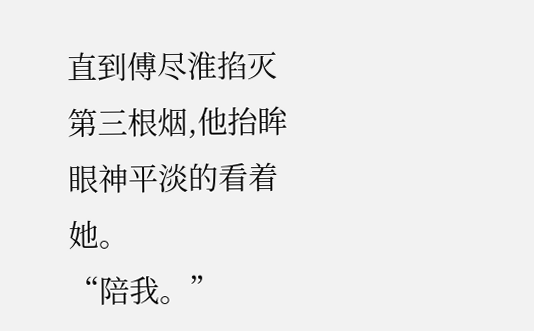直到傅尽淮掐灭第三根烟,他抬眸眼神平淡的看着她。
“陪我。”